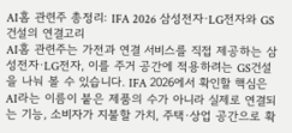AI홈 관련주 총정리: IFA 2026 삼성전자·LG전자와 GS건설의 연결고리
AI홈 관련주는 가전과 연결 서비스를 직접 제공하는 삼성전자·LG전자, 이를 주거 공간에 적용하려는 GS건설을 나눠 볼 수 있습니다. IFA 2026에서 확인할 핵심은 AI라는 이름이 붙은 제품의 수가 아니라 실제로 연결되는 기능, 소비자가 지불할 가치, 주택·상업 공간으로 확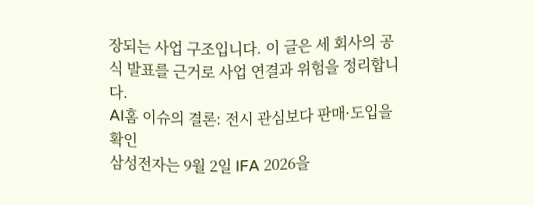장되는 사업 구조입니다. 이 글은 세 회사의 공식 발표를 근거로 사업 연결과 위험을 정리합니다.
AI홈 이슈의 결론: 전시 관심보다 판매·도입을 확인
삼성전자는 9월 2일 IFA 2026을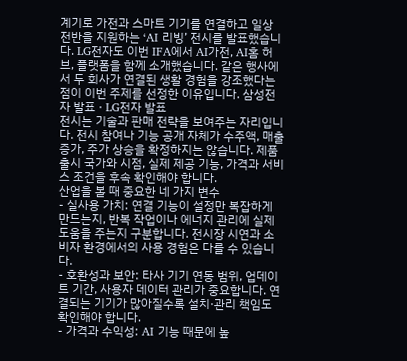계기로 가전과 스마트 기기를 연결하고 일상 전반을 지원하는 ‘AI 리빙’ 전시를 발표했습니다. LG전자도 이번 IFA에서 AI가전, AI홈 허브, 플랫폼을 함께 소개했습니다. 같은 행사에서 두 회사가 연결된 생활 경험을 강조했다는 점이 이번 주제를 선정한 이유입니다. 삼성전자 발표 · LG전자 발표
전시는 기술과 판매 전략을 보여주는 자리입니다. 전시 참여나 기능 공개 자체가 수주액, 매출 증가, 주가 상승을 확정하지는 않습니다. 제품 출시 국가와 시점, 실제 제공 기능, 가격과 서비스 조건을 후속 확인해야 합니다.
산업을 볼 때 중요한 네 가지 변수
- 실사용 가치: 연결 기능이 설정만 복잡하게 만드는지, 반복 작업이나 에너지 관리에 실제 도움을 주는지 구분합니다. 전시장 시연과 소비자 환경에서의 사용 경험은 다를 수 있습니다.
- 호환성과 보안: 타사 기기 연동 범위, 업데이트 기간, 사용자 데이터 관리가 중요합니다. 연결되는 기기가 많아질수록 설치·관리 책임도 확인해야 합니다.
- 가격과 수익성: AI 기능 때문에 높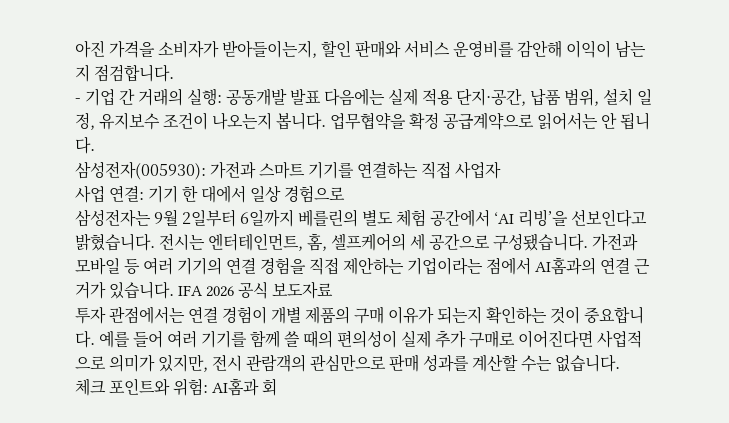아진 가격을 소비자가 받아들이는지, 할인 판매와 서비스 운영비를 감안해 이익이 남는지 점검합니다.
- 기업 간 거래의 실행: 공동개발 발표 다음에는 실제 적용 단지·공간, 납품 범위, 설치 일정, 유지보수 조건이 나오는지 봅니다. 업무협약을 확정 공급계약으로 읽어서는 안 됩니다.
삼성전자(005930): 가전과 스마트 기기를 연결하는 직접 사업자
사업 연결: 기기 한 대에서 일상 경험으로
삼성전자는 9월 2일부터 6일까지 베를린의 별도 체험 공간에서 ‘AI 리빙’을 선보인다고 밝혔습니다. 전시는 엔터테인먼트, 홈, 셀프케어의 세 공간으로 구성됐습니다. 가전과 모바일 등 여러 기기의 연결 경험을 직접 제안하는 기업이라는 점에서 AI홈과의 연결 근거가 있습니다. IFA 2026 공식 보도자료
투자 관점에서는 연결 경험이 개별 제품의 구매 이유가 되는지 확인하는 것이 중요합니다. 예를 들어 여러 기기를 함께 쓸 때의 편의성이 실제 추가 구매로 이어진다면 사업적으로 의미가 있지만, 전시 관람객의 관심만으로 판매 성과를 계산할 수는 없습니다.
체크 포인트와 위험: AI홈과 회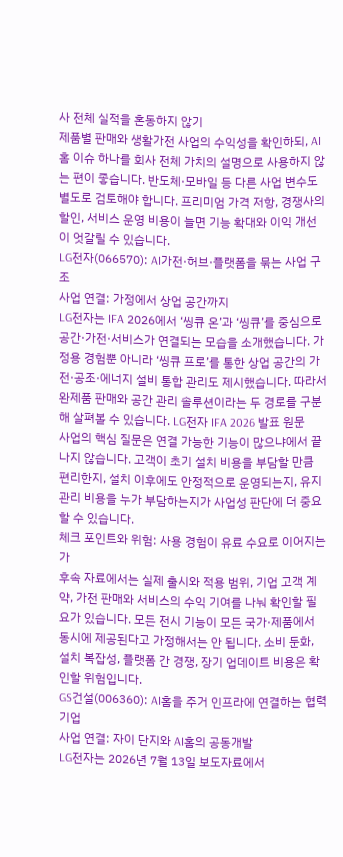사 전체 실적을 혼동하지 않기
제품별 판매와 생활가전 사업의 수익성을 확인하되, AI홈 이슈 하나를 회사 전체 가치의 설명으로 사용하지 않는 편이 좋습니다. 반도체·모바일 등 다른 사업 변수도 별도로 검토해야 합니다. 프리미엄 가격 저항, 경쟁사의 할인, 서비스 운영 비용이 늘면 기능 확대와 이익 개선이 엇갈릴 수 있습니다.
LG전자(066570): AI가전·허브·플랫폼을 묶는 사업 구조
사업 연결: 가정에서 상업 공간까지
LG전자는 IFA 2026에서 ‘씽큐 온’과 ‘씽큐’를 중심으로 공간·가전·서비스가 연결되는 모습을 소개했습니다. 가정용 경험뿐 아니라 ‘씽큐 프로’를 통한 상업 공간의 가전·공조·에너지 설비 통합 관리도 제시했습니다. 따라서 완제품 판매와 공간 관리 솔루션이라는 두 경로를 구분해 살펴볼 수 있습니다. LG전자 IFA 2026 발표 원문
사업의 핵심 질문은 연결 가능한 기능이 많으냐에서 끝나지 않습니다. 고객이 초기 설치 비용을 부담할 만큼 편리한지, 설치 이후에도 안정적으로 운영되는지, 유지관리 비용을 누가 부담하는지가 사업성 판단에 더 중요할 수 있습니다.
체크 포인트와 위험: 사용 경험이 유료 수요로 이어지는가
후속 자료에서는 실제 출시와 적용 범위, 기업 고객 계약, 가전 판매와 서비스의 수익 기여를 나눠 확인할 필요가 있습니다. 모든 전시 기능이 모든 국가·제품에서 동시에 제공된다고 가정해서는 안 됩니다. 소비 둔화, 설치 복잡성, 플랫폼 간 경쟁, 장기 업데이트 비용은 확인할 위험입니다.
GS건설(006360): AI홈을 주거 인프라에 연결하는 협력 기업
사업 연결: 자이 단지와 AI홈의 공동개발
LG전자는 2026년 7월 13일 보도자료에서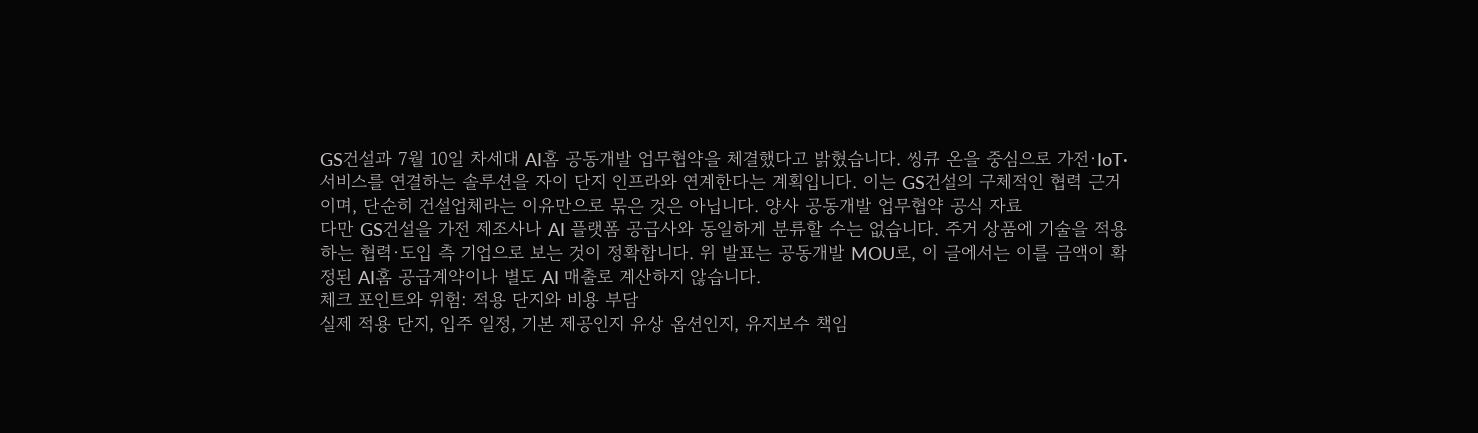GS건설과 7월 10일 차세대 AI홈 공동개발 업무협약을 체결했다고 밝혔습니다. 씽큐 온을 중심으로 가전·IoT·서비스를 연결하는 솔루션을 자이 단지 인프라와 연계한다는 계획입니다. 이는 GS건설의 구체적인 협력 근거이며, 단순히 건설업체라는 이유만으로 묶은 것은 아닙니다. 양사 공동개발 업무협약 공식 자료
다만 GS건설을 가전 제조사나 AI 플랫폼 공급사와 동일하게 분류할 수는 없습니다. 주거 상품에 기술을 적용하는 협력·도입 측 기업으로 보는 것이 정확합니다. 위 발표는 공동개발 MOU로, 이 글에서는 이를 금액이 확정된 AI홈 공급계약이나 별도 AI 매출로 계산하지 않습니다.
체크 포인트와 위험: 적용 단지와 비용 부담
실제 적용 단지, 입주 일정, 기본 제공인지 유상 옵션인지, 유지보수 책임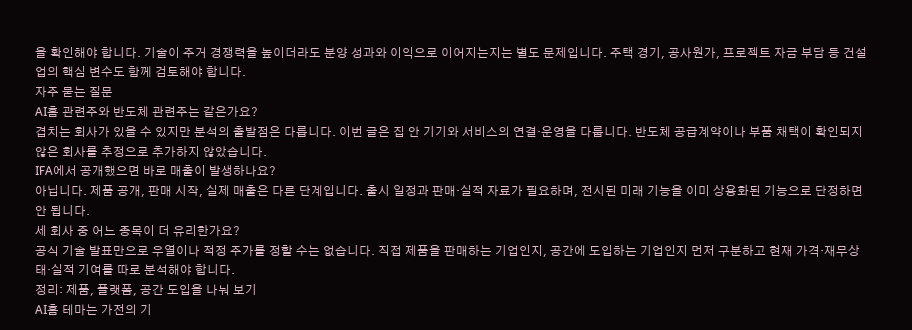을 확인해야 합니다. 기술이 주거 경쟁력을 높이더라도 분양 성과와 이익으로 이어지는지는 별도 문제입니다. 주택 경기, 공사원가, 프로젝트 자금 부담 등 건설업의 핵심 변수도 함께 검토해야 합니다.
자주 묻는 질문
AI홈 관련주와 반도체 관련주는 같은가요?
겹치는 회사가 있을 수 있지만 분석의 출발점은 다릅니다. 이번 글은 집 안 기기와 서비스의 연결·운영을 다룹니다. 반도체 공급계약이나 부품 채택이 확인되지 않은 회사를 추정으로 추가하지 않았습니다.
IFA에서 공개했으면 바로 매출이 발생하나요?
아닙니다. 제품 공개, 판매 시작, 실제 매출은 다른 단계입니다. 출시 일정과 판매·실적 자료가 필요하며, 전시된 미래 기능을 이미 상용화된 기능으로 단정하면 안 됩니다.
세 회사 중 어느 종목이 더 유리한가요?
공식 기술 발표만으로 우열이나 적정 주가를 정할 수는 없습니다. 직접 제품을 판매하는 기업인지, 공간에 도입하는 기업인지 먼저 구분하고 현재 가격·재무상태·실적 기여를 따로 분석해야 합니다.
정리: 제품, 플랫폼, 공간 도입을 나눠 보기
AI홈 테마는 가전의 기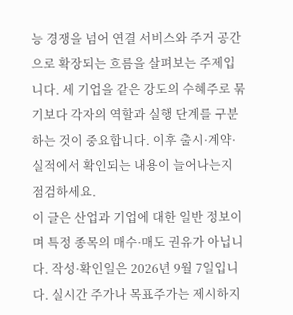능 경쟁을 넘어 연결 서비스와 주거 공간으로 확장되는 흐름을 살펴보는 주제입니다. 세 기업을 같은 강도의 수혜주로 묶기보다 각자의 역할과 실행 단계를 구분하는 것이 중요합니다. 이후 출시·계약·실적에서 확인되는 내용이 늘어나는지 점검하세요.
이 글은 산업과 기업에 대한 일반 정보이며 특정 종목의 매수·매도 권유가 아닙니다. 작성·확인일은 2026년 9월 7일입니다. 실시간 주가나 목표주가는 제시하지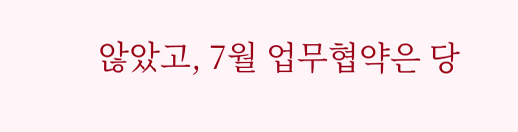않았고, 7월 업무협약은 당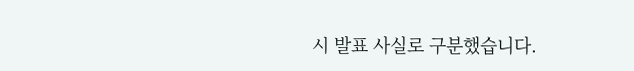시 발표 사실로 구분했습니다.